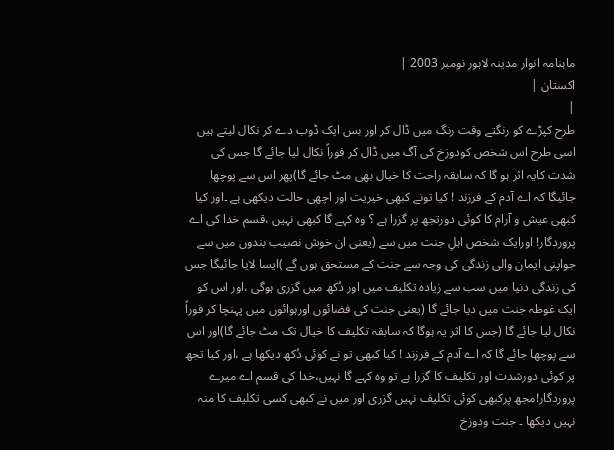ماہنامہ انوار مدینہ لاہور نومبر 2003 |
اكستان |
|
طرح کپڑے کو رنگتے وقت رنگ میں ڈال کر اور بس ایک ڈوب دے کر نکال لیتے ہیں اسی طرح اس شخص کودوزخ کی آگ میں ڈال کر فوراً نکال لیا جائے گا جس کی شدت کایہ اثر ہو گا کہ سابقہ راحت کا خیال بھی مٹ جائے گا)پھر اس سے پوچھا جائیگا کہ اے آدم کے فرزند ! کیا تونے کبھی خیریت اور اچھی حالت دیکھی ہے ۔اور کیا کبھی عیش و آرام کا کوئی دورتجھ پر گزرا ہے ؟ وہ کہے گا کبھی نہیں ،قسم خدا کی اے پروردگار! اورایک شخص اہلِ جنت میں سے (یعنی ان خوش نصیب بندوں میں سے جواپنی ایمان والی زندگی کی وجہ سے جنت کے مستحق ہوں گے )ایسا لایا جائیگا جس کی زندگی دنیا میں سب سے زیادہ تکلیف میں اور دُکھ میں گزری ہوگی ،اور اس کو ایک غوطہ جنت میں دیا جائے گا (یعنی جنت کی فضائوں اورہوائوں میں پہنچا کر فوراً نکال لیا جائے گا (جس کا اثر یہ ہوگا کہ سابقہ تکلیف کا خیال تک مٹ جائے گا)اور اس سے پوچھا جائے گا کہ اے آدم کے فرزند ! کیا کبھی تو نے کوئی دُکھ دیکھا ہے ،اور کیا تجھ پر کوئی دورشدت اور تکلیف کا گزرا ہے تو وہ کہے گا نہیں،خدا کی قسم اے میرے پروردگار!مجھ پرکبھی کوئی تکلیف نہیں گزری اور میں نے کبھی کسی تکلیف کا منہ نہیں دیکھا ۔ جنت ودوزخ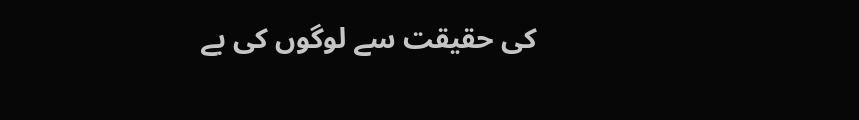کی حقیقت سے لوگوں کی بے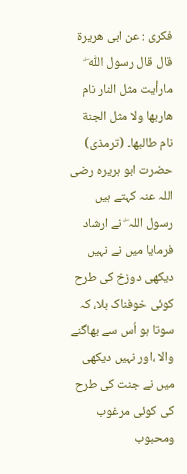فکری : عن ابی ھریرة قال قال رسول اللّٰہ ۖ مارأیت مثل النار نام ھاربھا ولا مثل الجنة نام طالبھا۔ (ترمذی) حضرت ابو ہریرہ رضی اللہ عنہ کہتے ہیں رسول اللہ ۖ نے ارشاد فرمایا میں نے نہیں دیکھی دوزخ کی طرح کوئی خوفناک بلا، کہ سوتا ہو اُس سے بھاگنے والا ،اور نہیں دیکھی میں نے جنت کی طرح کی کوئی مرغوب ومحبوب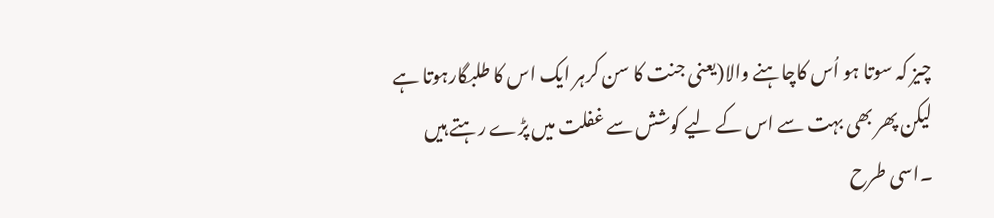چیز کہ سوتا ہو اُس کاچاہنے والا(یعنی جنت کا سن کرہر ایک اس کا طلبگارہوتا ہے لیکن پھر بھی بہت سے اس کے لیے کوشش سے غفلت میں پڑے رہتے ہیں ۔اسی طرح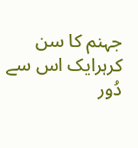جہنم کا سن کرہرایک اس سے دُور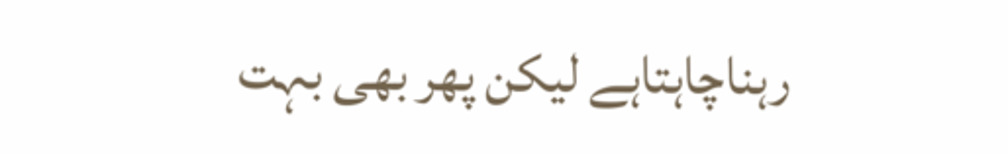رہناچاہتاہے لیکن پھر بھی بہت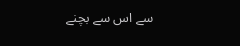سے اس سے بچنے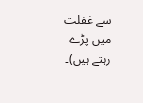سے غفلت میں پڑے رہتے ہیں)۔